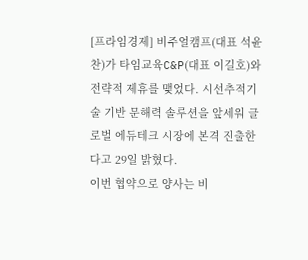[프라임경제] 비주얼캠프(대표 석윤찬)가 타임교육C&P(대표 이길호)와 전략적 제휴를 맺었다. 시선추적기술 기반 문해력 솔루션을 앞세워 글로벌 에듀테크 시장에 본격 진출한다고 29일 밝혔다.
이번 협약으로 양사는 비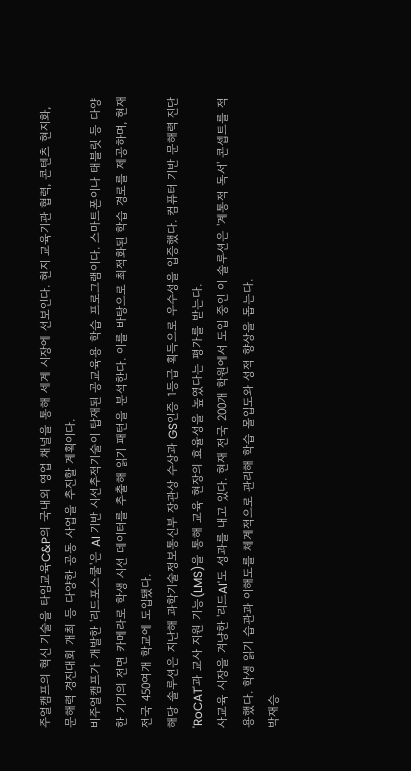주얼캠프의 혁신 기술을 타임교육C&P의 국내외 영업 채널을 통해 세계 시장에 선보인다. 현지 교육기관 협력, 콘텐츠 현지화, 문해력 경진대회 개최 등 다양한 공동 사업을 추진할 계획이다.
비주얼캠프가 개발한 '리드포스쿨'은 AI 기반 시선추적기술이 탑재된 공교육용 학습 프로그램이다. 스마트폰이나 태블릿 등 다양한 기기의 전면 카메라로 학생 시선 데이터를 추출해 읽기 패턴을 분석한다. 이를 바탕으로 최적화된 학습 경로를 제공하며, 현재 전국 450여개 학교에 도입됐다.
해당 솔루션은 지난해 과학기술정보통신부 장관상 수상과 GS인증 1등급 획득으로 우수성을 입증했다. 컴퓨터 기반 문해력 진단 'RoCAT'과 교사 지원 기능(LMS)을 통해 교육 현장의 효율성을 높였다는 평가를 받는다.
사교육 시장을 겨냥한 '리드AI'도 성과를 내고 있다. 현재 전국 200개 학원에서 도입 중인 이 솔루션은 '계통적 독서' 콘셉트를 적용했다. 학생 읽기 습관과 이해도를 체계적으로 관리해 학습 몰입도와 성적 향상을 돕는다.
박재승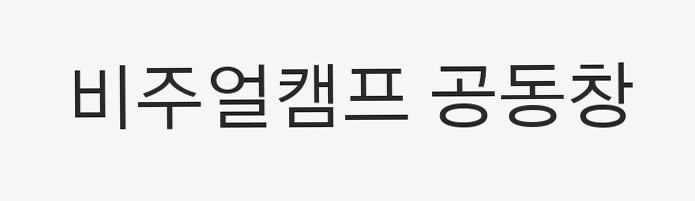비주얼캠프 공동창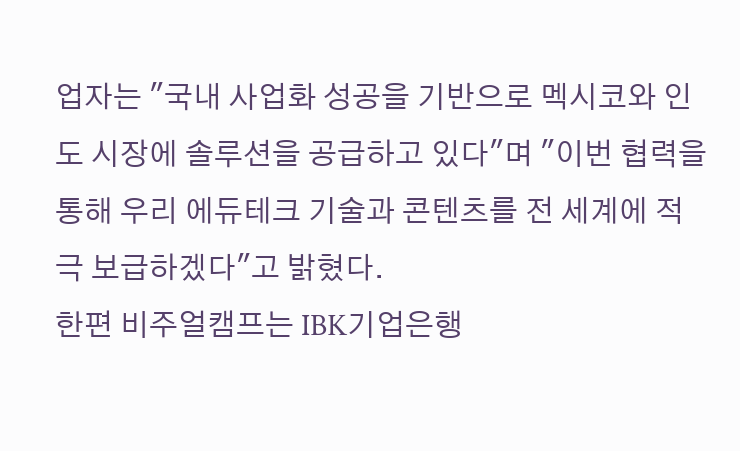업자는 "국내 사업화 성공을 기반으로 멕시코와 인도 시장에 솔루션을 공급하고 있다"며 "이번 협력을 통해 우리 에듀테크 기술과 콘텐츠를 전 세계에 적극 보급하겠다"고 밝혔다.
한편 비주얼캠프는 IBK기업은행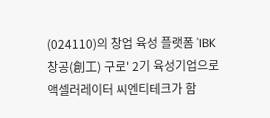(024110)의 창업 육성 플랫폼 'IBK창공(創工) 구로' 2기 육성기업으로 액셀러레이터 씨엔티테크가 함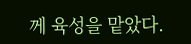께 육성을 맡았다.